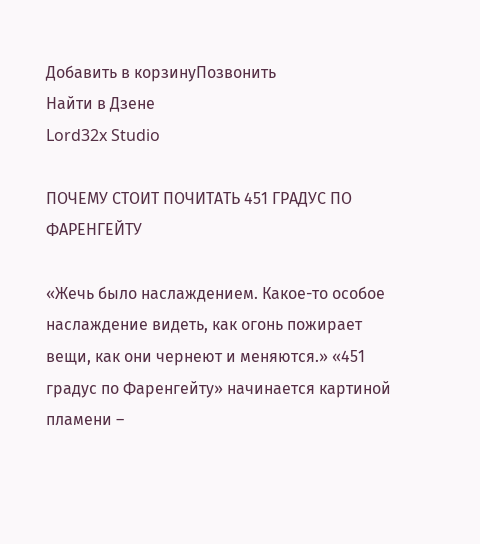Добавить в корзинуПозвонить
Найти в Дзене
Lord32x Studio

ПОЧЕМУ СТОИТ ПОЧИТАТЬ 451 ГРАДУС ПО ФАРЕНГЕЙТУ

«Жечь было наслаждением. Какое-то особое наслаждение видеть, как огонь пожирает вещи, как они чернеют и меняются.» «451 градус по Фаренгейту» начинается картиной пламени –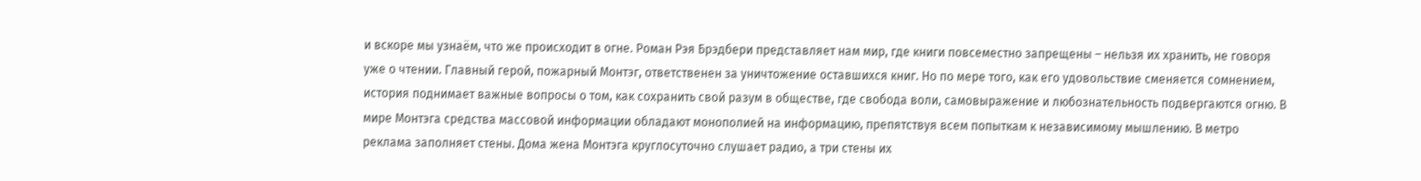и вскоре мы узнаём, что же происходит в огне. Роман Рэя Брэдбери представляет нам мир, где книги повсеместно запрещены – нельзя их хранить, не говоря уже о чтении. Главный герой, пожарный Монтэг, ответственен за уничтожение оставшихся книг. Но по мере того, как его удовольствие сменяется сомнением, история поднимает важные вопросы о том, как сохранить свой разум в обществе, где свобода воли, самовыражение и любознательность подвергаются огню. В мире Монтэга средства массовой информации обладают монополией на информацию, препятствуя всем попыткам к независимому мышлению. В метро реклама заполняет стены. Дома жена Монтэга круглосуточно слушает радио, а три стены их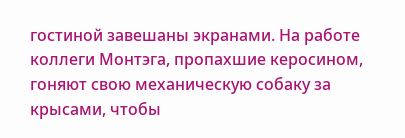гостиной завешаны экранами. На работе коллеги Монтэга, пропахшие керосином, гоняют свою механическую собаку за крысами, чтобы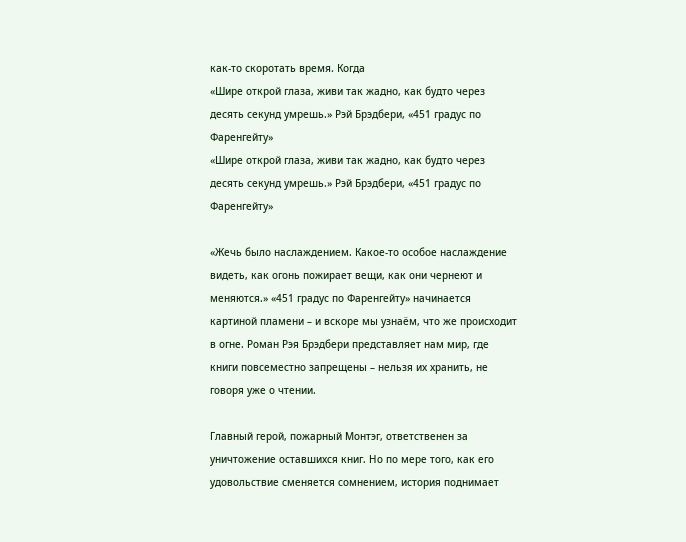как-то скоротать время. Когда
«Шире открой глаза, живи так жадно, как будто через десять секунд умрешь.» Рэй Брэдбери, «451 градус по Фаренгейту»
«Шире открой глаза, живи так жадно, как будто через десять секунд умрешь.» Рэй Брэдбери, «451 градус по Фаренгейту»

«Жечь было наслаждением. Какое-то особое наслаждение видеть, как огонь пожирает вещи, как они чернеют и меняются.» «451 градус по Фаренгейту» начинается картиной пламени – и вскоре мы узнаём, что же происходит в огне. Роман Рэя Брэдбери представляет нам мир, где книги повсеместно запрещены – нельзя их хранить, не говоря уже о чтении.

Главный герой, пожарный Монтэг, ответственен за уничтожение оставшихся книг. Но по мере того, как его удовольствие сменяется сомнением, история поднимает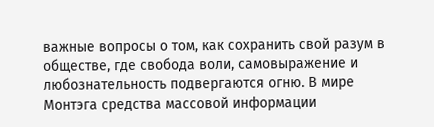важные вопросы о том, как сохранить свой разум в обществе, где свобода воли, самовыражение и любознательность подвергаются огню. В мире Монтэга средства массовой информации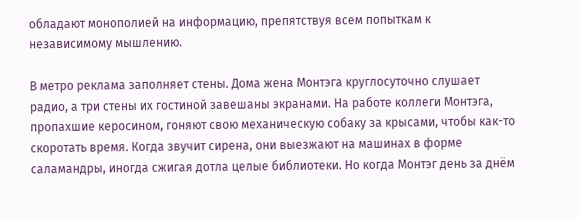обладают монополией на информацию, препятствуя всем попыткам к независимому мышлению.

В метро реклама заполняет стены. Дома жена Монтэга круглосуточно слушает радио, а три стены их гостиной завешаны экранами. На работе коллеги Монтэга, пропахшие керосином, гоняют свою механическую собаку за крысами, чтобы как-то скоротать время. Когда звучит сирена, они выезжают на машинах в форме саламандры, иногда сжигая дотла целые библиотеки. Но когда Монтэг день за днём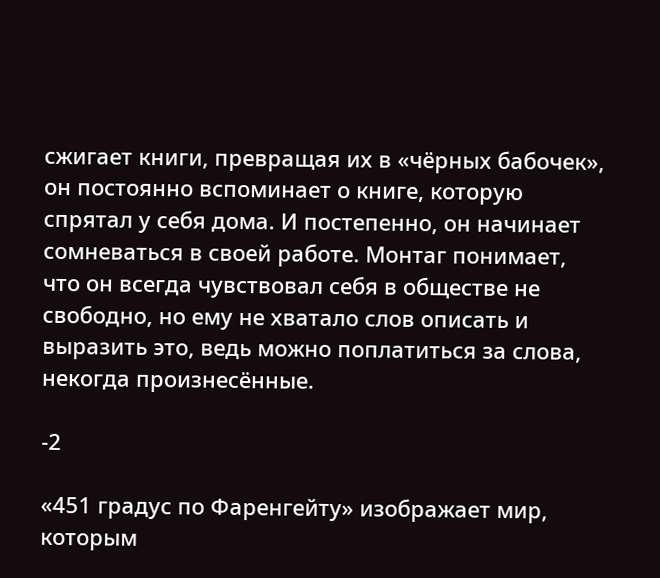сжигает книги, превращая их в «чёрных бабочек», он постоянно вспоминает о книге, которую спрятал у себя дома. И постепенно, он начинает сомневаться в своей работе. Монтаг понимает, что он всегда чувствовал себя в обществе не свободно, но ему не хватало слов описать и выразить это, ведь можно поплатиться за слова, некогда произнесённые.

-2

«451 градус по Фаренгейту» изображает мир, которым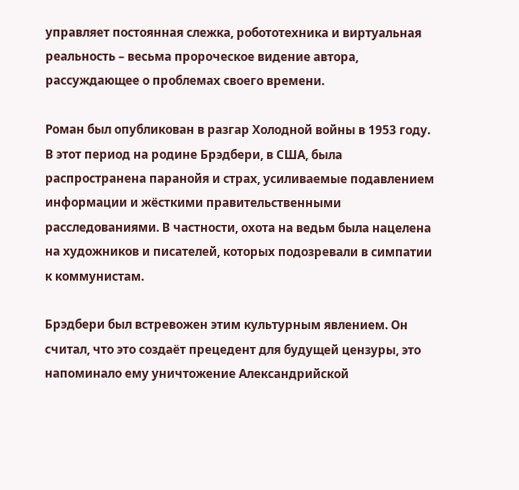управляет постоянная слежка, робототехника и виртуальная реальность – весьма пророческое видение автора, рассуждающее о проблемах своего времени.

Роман был опубликован в разгар Холодной войны в 1953 году. В этот период на родине Брэдбери, в США, была распространена паранойя и страх, усиливаемые подавлением информации и жёсткими правительственными расследованиями. В частности, охота на ведьм была нацелена на художников и писателей, которых подозревали в симпатии к коммунистам.

Брэдбери был встревожен этим культурным явлением. Он считал, что это создаёт прецедент для будущей цензуры, это напоминало ему уничтожение Александрийской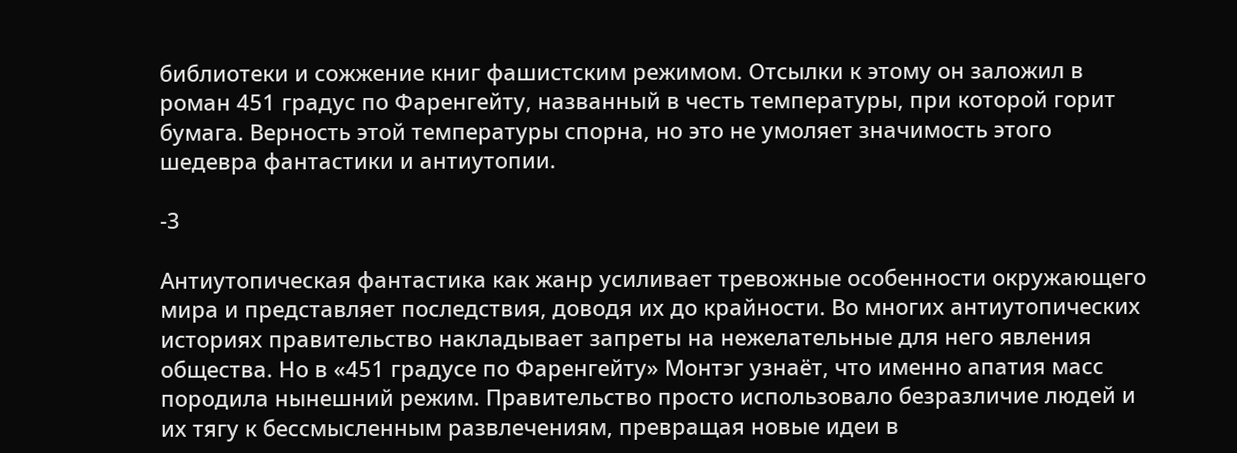библиотеки и сожжение книг фашистским режимом. Отсылки к этому он заложил в роман 451 градус по Фаренгейту, названный в честь температуры, при которой горит бумага. Верность этой температуры спорна, но это не умоляет значимость этого шедевра фантастики и антиутопии.

-3

Антиутопическая фантастика как жанр усиливает тревожные особенности окружающего мира и представляет последствия, доводя их до крайности. Во многих антиутопических историях правительство накладывает запреты на нежелательные для него явления общества. Но в «451 градусе по Фаренгейту» Монтэг узнаёт, что именно апатия масс породила нынешний режим. Правительство просто использовало безразличие людей и их тягу к бессмысленным развлечениям, превращая новые идеи в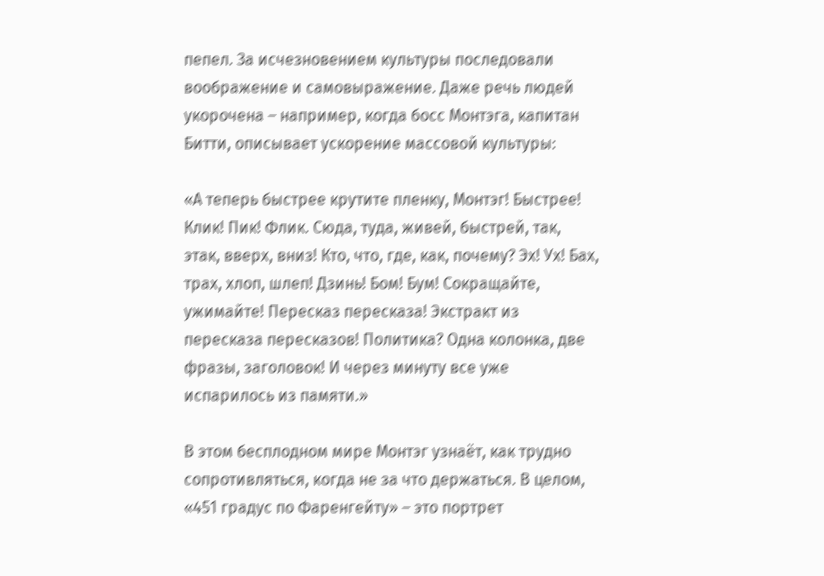пепел. За исчезновением культуры последовали воображение и самовыражение. Даже речь людей укорочена – например, когда босс Монтэга, капитан Битти, описывает ускорение массовой культуры:

«А теперь быстрее крутите пленку, Монтэг! Быстрее! Клик! Пик! Флик. Сюда, туда, живей, быстрей, так, этак, вверх, вниз! Кто, что, где, как, почему? Эх! Ух! Бах, трах, хлоп, шлеп! Дзинь! Бом! Бум! Сокращайте, ужимайте! Пересказ пересказа! Экстракт из пересказа пересказов! Политика? Одна колонка, две фразы, заголовок! И через минуту все уже испарилось из памяти.»

В этом бесплодном мире Монтэг узнаёт, как трудно сопротивляться, когда не за что держаться. В целом, «451 градус по Фаренгейту» – это портрет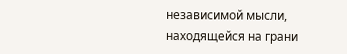независимой мысли, находящейся на грани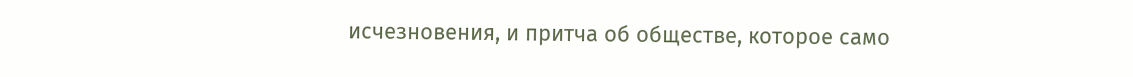исчезновения, и притча об обществе, которое само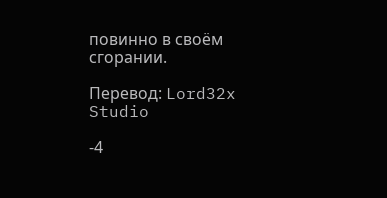повинно в своём сгорании.

Перевод: Lord32x Studio

-4